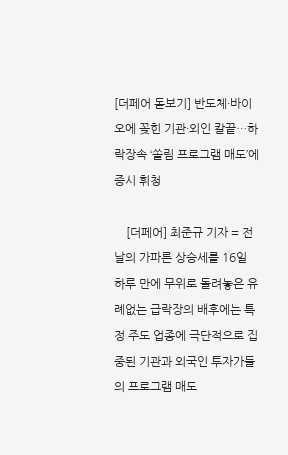[더페어 돋보기] 반도체·바이오에 꽂힌 기관·외인 칼끝…하락장속 ‘쏠림 프로그램 매도’에 증시 휘청

    [더페어] 최준규 기자 = 전날의 가파른 상승세를 16일 하루 만에 무위로 돌려놓은 유례없는 급락장의 배후에는 특정 주도 업종에 극단적으로 집중된 기관과 외국인 투자가들의 프로그램 매도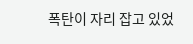폭탄이 자리 잡고 있었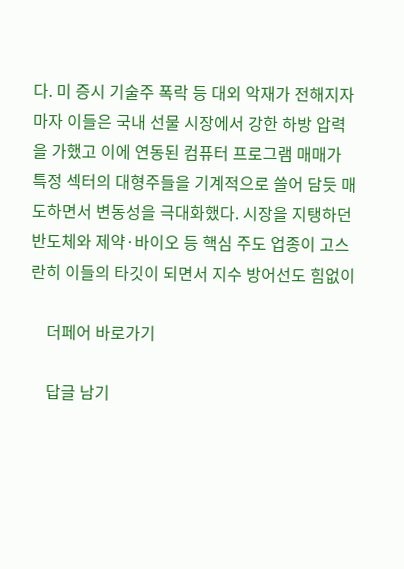다. 미 증시 기술주 폭락 등 대외 악재가 전해지자마자 이들은 국내 선물 시장에서 강한 하방 압력을 가했고 이에 연동된 컴퓨터 프로그램 매매가 특정 섹터의 대형주들을 기계적으로 쓸어 담듯 매도하면서 변동성을 극대화했다. 시장을 지탱하던 반도체와 제약·바이오 등 핵심 주도 업종이 고스란히 이들의 타깃이 되면서 지수 방어선도 힘없이

    더페어 바로가기

    답글 남기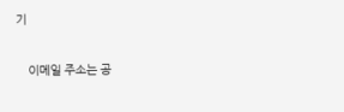기

    이메일 주소는 공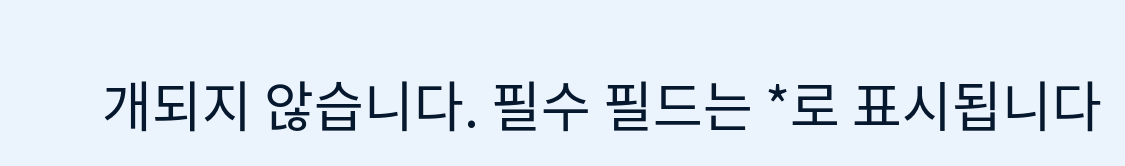개되지 않습니다. 필수 필드는 *로 표시됩니다